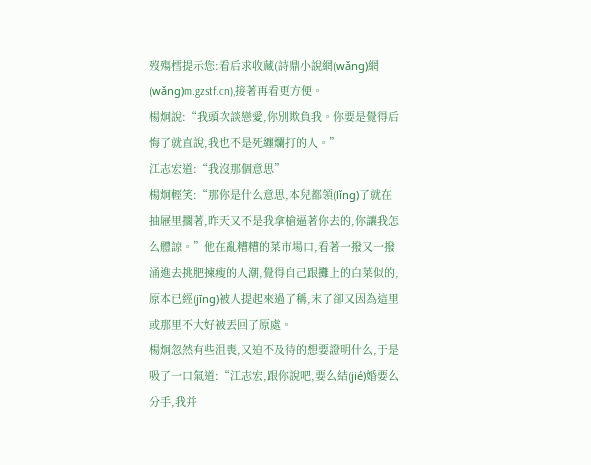歿殤樰提示您:看后求收藏(詩鼎小說網(wǎng)網(wǎng)m.gzstf.cn),接著再看更方便。
楊炯說:“我頭次談戀愛,你別欺負我。你要是覺得后悔了就直說,我也不是死纏爛打的人。”
江志宏道:“我沒那個意思”
楊炯輕笑:“那你是什么意思,本兒都領(lǐng)了就在抽屜里擱著,昨天又不是我拿槍逼著你去的,你讓我怎么體諒。”他在亂糟糟的菜市場口,看著一撥又一撥涌進去挑肥揀瘦的人潮,覺得自己跟攤上的白菜似的,原本已經(jīng)被人提起來過了稱,末了卻又因為這里或那里不大好被丟回了原處。
楊炯忽然有些沮喪,又迫不及待的想要證明什么,于是吸了一口氣道:“江志宏,跟你說吧,要么結(jié)婚要么分手,我并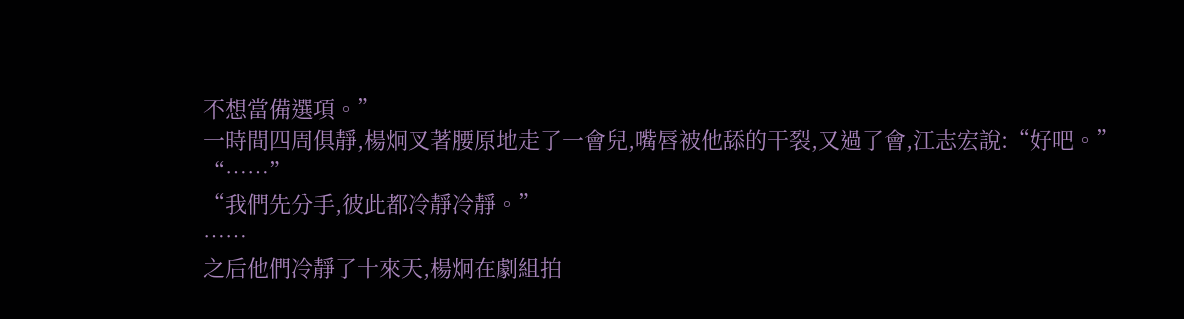不想當備選項。”
一時間四周俱靜,楊炯叉著腰原地走了一會兒,嘴唇被他舔的干裂,又過了會,江志宏說:“好吧。”
“……”
“我們先分手,彼此都冷靜冷靜。”
……
之后他們冷靜了十來天,楊炯在劇組拍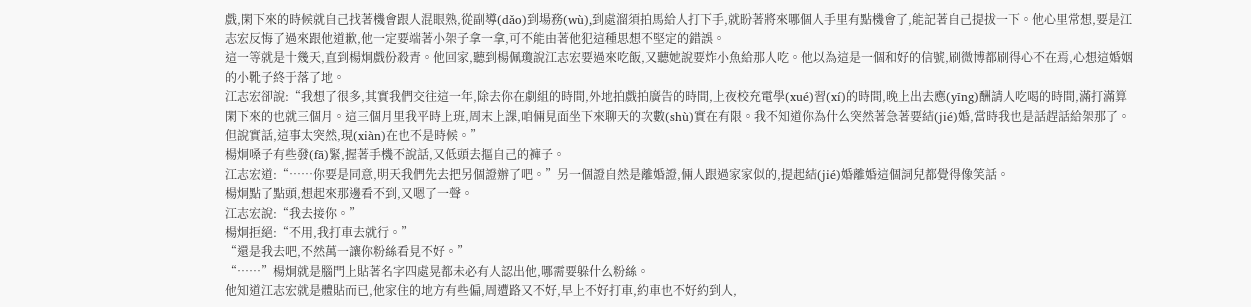戲,閑下來的時候就自己找著機會跟人混眼熟,從副導(dǎo)到場務(wù),到處溜須拍馬給人打下手,就盼著將來哪個人手里有點機會了,能記著自己提拔一下。他心里常想,要是江志宏反悔了過來跟他道歉,他一定要端著小架子拿一拿,可不能由著他犯這種思想不堅定的錯誤。
這一等就是十幾天,直到楊炯戲份殺青。他回家,聽到楊佩瓊說江志宏要過來吃飯,又聽她說要炸小魚給那人吃。他以為這是一個和好的信號,刷微博都刷得心不在焉,心想這婚姻的小靴子終于落了地。
江志宏卻說:“我想了很多,其實我們交往這一年,除去你在劇組的時間,外地拍戲拍廣告的時間,上夜校充電學(xué)習(xí)的時間,晚上出去應(yīng)酬請人吃喝的時間,滿打滿算閑下來的也就三個月。這三個月里我平時上班,周末上課,咱倆見面坐下來聊天的次數(shù)實在有限。我不知道你為什么突然著急著要結(jié)婚,當時我也是話趕話給架那了。但說實話,這事太突然,現(xiàn)在也不是時候。”
楊炯嗓子有些發(fā)緊,握著手機不說話,又低頭去摳自己的褲子。
江志宏道:“……你要是同意,明天我們先去把另個證辦了吧。”另一個證自然是離婚證,倆人跟過家家似的,提起結(jié)婚離婚這個詞兒都覺得像笑話。
楊炯點了點頭,想起來那邊看不到,又嗯了一聲。
江志宏說:“我去接你。”
楊炯拒絕:“不用,我打車去就行。”
“還是我去吧,不然萬一讓你粉絲看見不好。”
“……”楊炯就是腦門上貼著名字四處晃都未必有人認出他,哪需要躲什么粉絲。
他知道江志宏就是體貼而已,他家住的地方有些偏,周遭路又不好,早上不好打車,約車也不好約到人,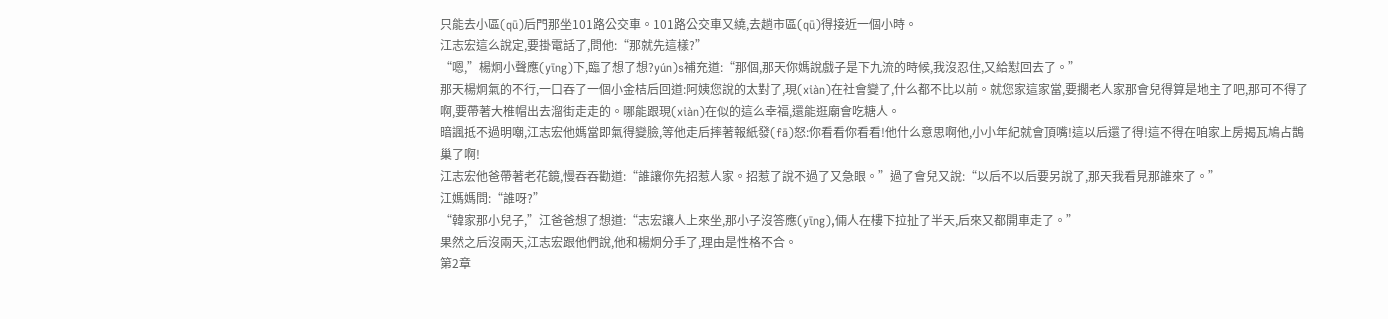只能去小區(qū)后門那坐101路公交車。101路公交車又繞,去趟市區(qū)得接近一個小時。
江志宏這么說定,要掛電話了,問他:“那就先這樣?”
“嗯,”楊炯小聲應(yīng)下,臨了想了想?yún)s補充道:“那個,那天你媽說戲子是下九流的時候,我沒忍住,又給懟回去了。”
那天楊炯氣的不行,一口吞了一個小金桔后回道:阿姨您說的太對了,現(xiàn)在社會變了,什么都不比以前。就您家這家當,要擱老人家那會兒得算是地主了吧,那可不得了啊,要帶著大椎帽出去溜街走走的。哪能跟現(xiàn)在似的這么幸福,還能逛廟會吃糖人。
暗諷抵不過明嘲,江志宏他媽當即氣得變臉,等他走后摔著報紙發(fā)怒:你看看你看看!他什么意思啊他,小小年紀就會頂嘴!這以后還了得!這不得在咱家上房揭瓦鳩占鵲巢了啊!
江志宏他爸帶著老花鏡,慢吞吞勸道:“誰讓你先招惹人家。招惹了說不過了又急眼。”過了會兒又說:“以后不以后要另說了,那天我看見那誰來了。”
江媽媽問:“誰呀?”
“韓家那小兒子,”江爸爸想了想道:“志宏讓人上來坐,那小子沒答應(yīng),倆人在樓下拉扯了半天,后來又都開車走了。”
果然之后沒兩天,江志宏跟他們說,他和楊炯分手了,理由是性格不合。
第2章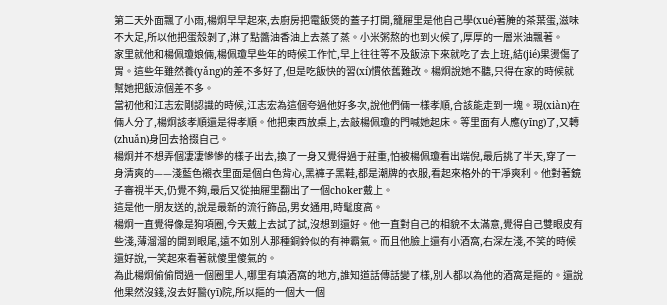第二天外面飄了小雨,楊炯早早起來,去廚房把電飯煲的蓋子打開,籠屜里是他自己學(xué)著腌的茶葉蛋,滋味不大足,所以他把蛋殼剝了,淋了點醬油香油上去蒸了蒸。小米粥熬的也到火候了,厚厚的一層米油飄著。
家里就他和楊佩瓊娘倆,楊佩瓊早些年的時候工作忙,早上往往等不及飯涼下來就吃了去上班,結(jié)果燙傷了胃。這些年雖然養(yǎng)的差不多好了,但是吃飯快的習(xí)慣依舊難改。楊炯說她不聽,只得在家的時候就幫她把飯涼個差不多。
當初他和江志宏剛認識的時候,江志宏為這個夸過他好多次,說他們倆一樣孝順,合該能走到一塊。現(xiàn)在倆人分了,楊炯該孝順還是得孝順。他把東西放桌上,去敲楊佩瓊的門喊她起床。等里面有人應(yīng)了,又轉(zhuǎn)身回去拾掇自己。
楊炯并不想弄個凄凄慘慘的樣子出去,換了一身又覺得過于莊重,怕被楊佩瓊看出端倪,最后挑了半天,穿了一身清爽的——淺藍色襯衣里面是個白色背心,黑褲子黑鞋,都是潮牌的衣服,看起來格外的干凈爽利。他對著鏡子審視半天,仍覺不夠,最后又從抽屜里翻出了一個choker戴上。
這是他一朋友送的,說是最新的流行飾品,男女通用,時髦度高。
楊炯一直覺得像是狗項圈,今天戴上去試了試,沒想到還好。他一直對自己的相貌不太滿意,覺得自己雙眼皮有些淺,薄溜溜的開到眼尾,遠不如別人那種銅鈴似的有神霸氣。而且他臉上還有小酒窩,右深左淺,不笑的時候還好說,一笑起來看著就傻里傻氣的。
為此楊炯偷偷問過一個圈里人,哪里有填酒窩的地方,誰知道話傳話變了樣,別人都以為他的酒窩是摳的。還說他果然沒錢,沒去好醫(yī)院,所以摳的一個大一個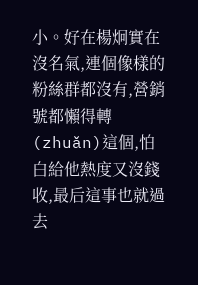小。好在楊炯實在沒名氣,連個像樣的粉絲群都沒有,營銷號都懶得轉(zhuǎn)這個,怕白給他熱度又沒錢收,最后這事也就過去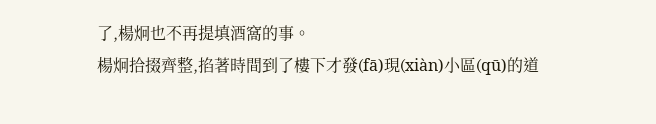了,楊炯也不再提填酒窩的事。
楊炯拾掇齊整,掐著時間到了樓下才發(fā)現(xiàn)小區(qū)的道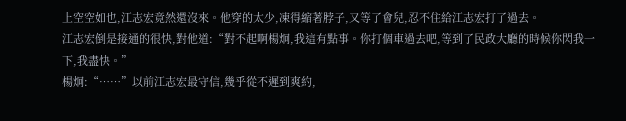上空空如也,江志宏竟然還沒來。他穿的太少,凍得縮著脖子,又等了會兒,忍不住給江志宏打了過去。
江志宏倒是接通的很快,對他道:“對不起啊楊炯,我這有點事。你打個車過去吧,等到了民政大廳的時候你閃我一下,我盡快。”
楊炯:“……”以前江志宏最守信,幾乎從不遲到爽約,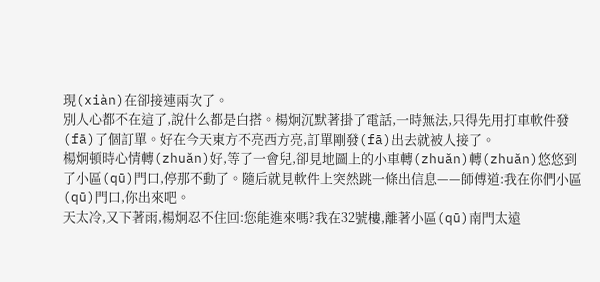現(xiàn)在卻接連兩次了。
別人心都不在這了,說什么都是白搭。楊炯沉默著掛了電話,一時無法,只得先用打車軟件發(fā)了個訂單。好在今天東方不亮西方亮,訂單剛發(fā)出去就被人接了。
楊炯頓時心情轉(zhuǎn)好,等了一會兒,卻見地圖上的小車轉(zhuǎn)轉(zhuǎn)悠悠到了小區(qū)門口,停那不動了。隨后就見軟件上突然跳一條出信息——師傅道:我在你們小區(qū)門口,你出來吧。
天太冷,又下著雨,楊炯忍不住回:您能進來嗎?我在32號樓,離著小區(qū)南門太遠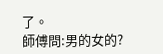了。
師傅問:男的女的?